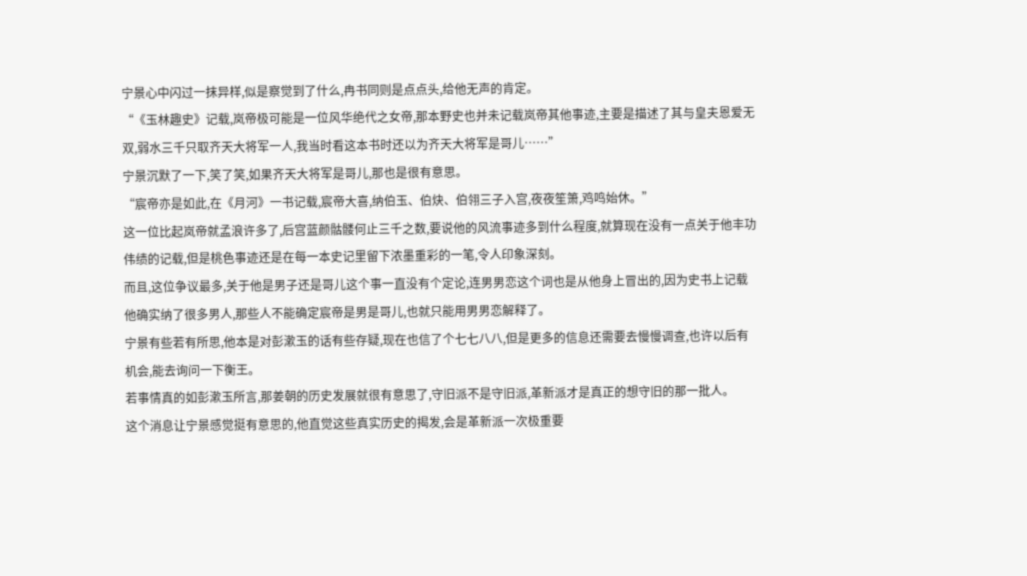宁景心中闪过一抹异样,似是察觉到了什么,冉书同则是点点头,给他无声的肯定。
“《玉林趣史》记载,岚帝极可能是一位风华绝代之女帝,那本野史也并未记载岚帝其他事迹,主要是描述了其与皇夫恩爱无双,弱水三千只取齐天大将军一人,我当时看这本书时还以为齐天大将军是哥儿……”
宁景沉默了一下,笑了笑,如果齐天大将军是哥儿,那也是很有意思。
“宸帝亦是如此,在《月河》一书记载,宸帝大喜,纳伯玉、伯炔、伯翎三子入宫,夜夜笙箫,鸡鸣始休。”
这一位比起岚帝就孟浪许多了,后宫蓝颜骷髅何止三千之数,要说他的风流事迹多到什么程度,就算现在没有一点关于他丰功伟绩的记载,但是桃色事迹还是在每一本史记里留下浓墨重彩的一笔,令人印象深刻。
而且,这位争议最多,关于他是男子还是哥儿这个事一直没有个定论,连男男恋这个词也是从他身上冒出的,因为史书上记载他确实纳了很多男人,那些人不能确定宸帝是男是哥儿,也就只能用男男恋解释了。
宁景有些若有所思,他本是对彭漱玉的话有些存疑,现在也信了个七七八八,但是更多的信息还需要去慢慢调查,也许以后有机会,能去询问一下衡王。
若事情真的如彭漱玉所言,那姜朝的历史发展就很有意思了,守旧派不是守旧派,革新派才是真正的想守旧的那一批人。
这个消息让宁景感觉挺有意思的,他直觉这些真实历史的揭发,会是革新派一次极重要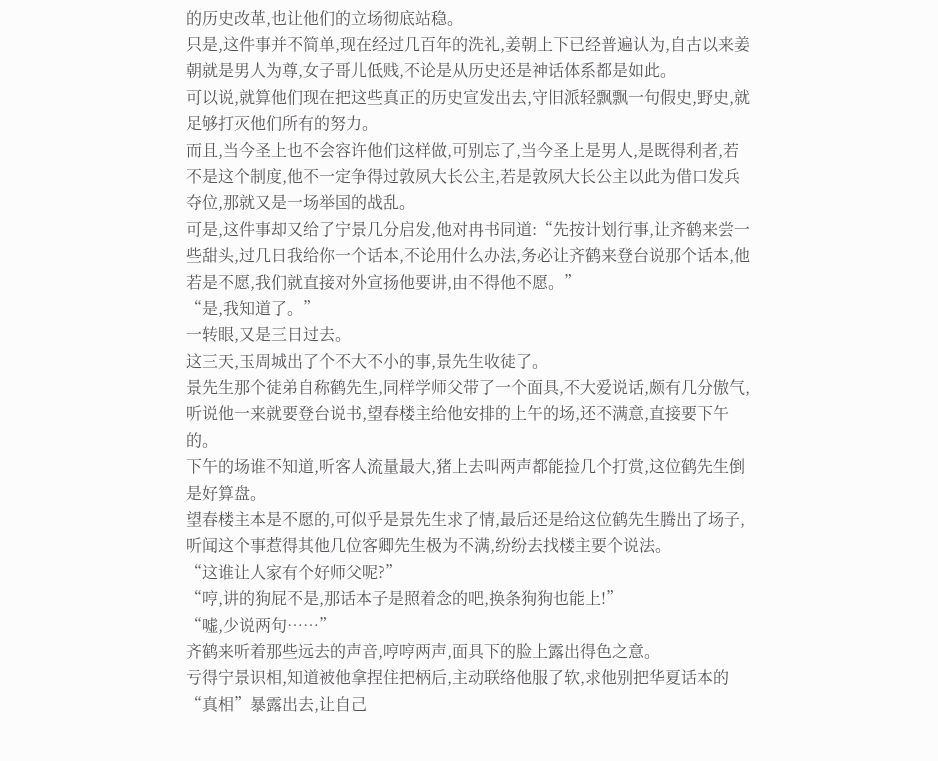的历史改革,也让他们的立场彻底站稳。
只是,这件事并不简单,现在经过几百年的洗礼,姜朝上下已经普遍认为,自古以来姜朝就是男人为尊,女子哥儿低贱,不论是从历史还是神话体系都是如此。
可以说,就算他们现在把这些真正的历史宣发出去,守旧派轻飘飘一句假史,野史,就足够打灭他们所有的努力。
而且,当今圣上也不会容许他们这样做,可别忘了,当今圣上是男人,是既得利者,若不是这个制度,他不一定争得过敦夙大长公主,若是敦夙大长公主以此为借口发兵夺位,那就又是一场举国的战乱。
可是,这件事却又给了宁景几分启发,他对冉书同道:“先按计划行事,让齐鹤来尝一些甜头,过几日我给你一个话本,不论用什么办法,务必让齐鹤来登台说那个话本,他若是不愿,我们就直接对外宣扬他要讲,由不得他不愿。”
“是,我知道了。”
一转眼,又是三日过去。
这三天,玉周城出了个不大不小的事,景先生收徒了。
景先生那个徒弟自称鹤先生,同样学师父带了一个面具,不大爱说话,颇有几分傲气,听说他一来就要登台说书,望春楼主给他安排的上午的场,还不满意,直接要下午的。
下午的场谁不知道,听客人流量最大,猪上去叫两声都能捡几个打赏,这位鹤先生倒是好算盘。
望春楼主本是不愿的,可似乎是景先生求了情,最后还是给这位鹤先生腾出了场子,听闻这个事惹得其他几位客卿先生极为不满,纷纷去找楼主要个说法。
“这谁让人家有个好师父呢?”
“哼,讲的狗屁不是,那话本子是照着念的吧,换条狗狗也能上!”
“嘘,少说两句……”
齐鹤来听着那些远去的声音,哼哼两声,面具下的脸上露出得色之意。
亏得宁景识相,知道被他拿捏住把柄后,主动联络他服了软,求他别把华夏话本的“真相”暴露出去,让自己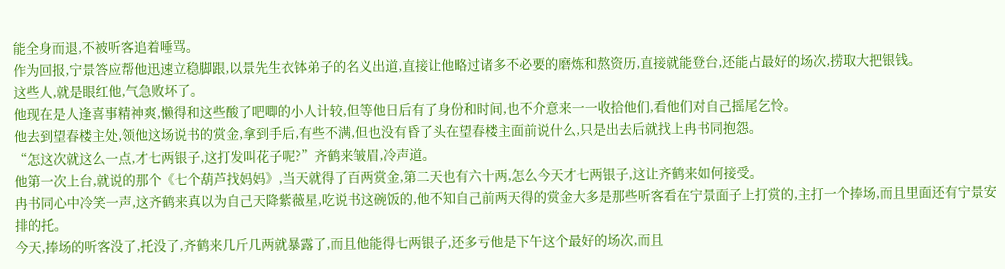能全身而退,不被听客追着唾骂。
作为回报,宁景答应帮他迅速立稳脚跟,以景先生衣钵弟子的名义出道,直接让他略过诸多不必要的磨炼和熬资历,直接就能登台,还能占最好的场次,捞取大把银钱。
这些人,就是眼红他,气急败坏了。
他现在是人逢喜事精神爽,懒得和这些酸了吧唧的小人计较,但等他日后有了身份和时间,也不介意来一一收拾他们,看他们对自己摇尾乞怜。
他去到望春楼主处,领他这场说书的赏金,拿到手后,有些不满,但也没有昏了头在望春楼主面前说什么,只是出去后就找上冉书同抱怨。
“怎这次就这么一点,才七两银子,这打发叫花子呢?”齐鹤来皱眉,冷声道。
他第一次上台,就说的那个《七个葫芦找妈妈》,当天就得了百两赏金,第二天也有六十两,怎么今天才七两银子,这让齐鹤来如何接受。
冉书同心中冷笑一声,这齐鹤来真以为自己天降紫薇星,吃说书这碗饭的,他不知自己前两天得的赏金大多是那些听客看在宁景面子上打赏的,主打一个捧场,而且里面还有宁景安排的托。
今天,捧场的听客没了,托没了,齐鹤来几斤几两就暴露了,而且他能得七两银子,还多亏他是下午这个最好的场次,而且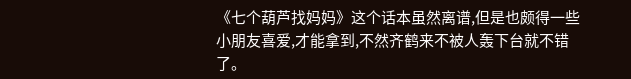《七个葫芦找妈妈》这个话本虽然离谱,但是也颇得一些小朋友喜爱,才能拿到,不然齐鹤来不被人轰下台就不错了。